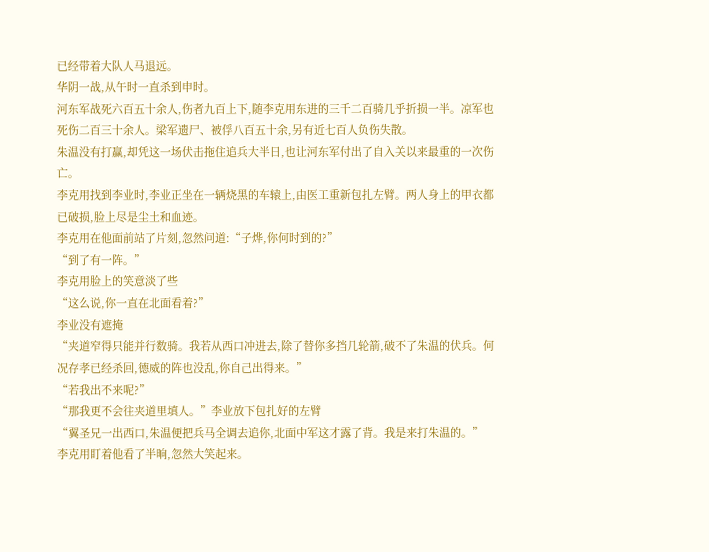已经带着大队人马退远。
华阴一战,从午时一直杀到申时。
河东军战死六百五十余人,伤者九百上下,随李克用东进的三千二百骑几乎折损一半。凉军也死伤二百三十余人。梁军遗尸、被俘八百五十余,另有近七百人负伤失散。
朱温没有打赢,却凭这一场伏击拖住追兵大半日,也让河东军付出了自入关以来最重的一次伤亡。
李克用找到李业时,李业正坐在一辆烧黑的车辕上,由医工重新包扎左臂。两人身上的甲衣都已破损,脸上尽是尘土和血迹。
李克用在他面前站了片刻,忽然问道:“子烨,你何时到的?”
“到了有一阵。”
李克用脸上的笑意淡了些
“这么说,你一直在北面看着?”
李业没有遮掩
“夹道窄得只能并行数骑。我若从西口冲进去,除了替你多挡几轮箭,破不了朱温的伏兵。何况存孝已经杀回,德威的阵也没乱,你自己出得来。”
“若我出不来呢?”
“那我更不会往夹道里填人。”李业放下包扎好的左臂
“翼圣兄一出西口,朱温便把兵马全调去追你,北面中军这才露了背。我是来打朱温的。”
李克用盯着他看了半晌,忽然大笑起来。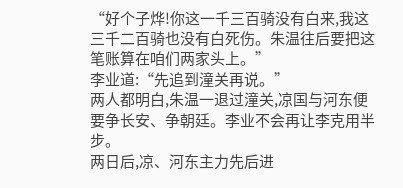“好个子烨!你这一千三百骑没有白来,我这三千二百骑也没有白死伤。朱温往后要把这笔账算在咱们两家头上。”
李业道:“先追到潼关再说。”
两人都明白,朱温一退过潼关,凉国与河东便要争长安、争朝廷。李业不会再让李克用半步。
两日后,凉、河东主力先后进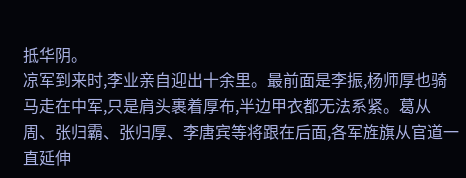抵华阴。
凉军到来时,李业亲自迎出十余里。最前面是李振,杨师厚也骑马走在中军,只是肩头裹着厚布,半边甲衣都无法系紧。葛从周、张归霸、张归厚、李唐宾等将跟在后面,各军旌旗从官道一直延伸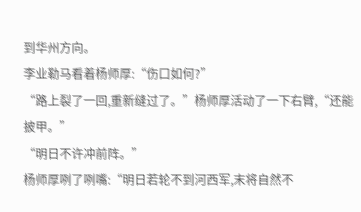到华州方向。
李业勒马看着杨师厚:“伤口如何?”
“路上裂了一回,重新缝过了。”杨师厚活动了一下右臂,“还能披甲。”
“明日不许冲前阵。”
杨师厚咧了咧嘴:“明日若轮不到河西军,末将自然不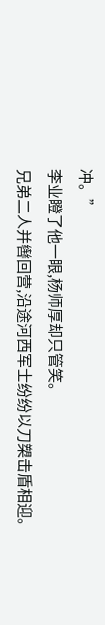冲。”
李业瞪了他一眼,杨师厚却只管笑。
兄弟二人并辔回营,沿途河西军士纷纷以刀槊击盾相迎。